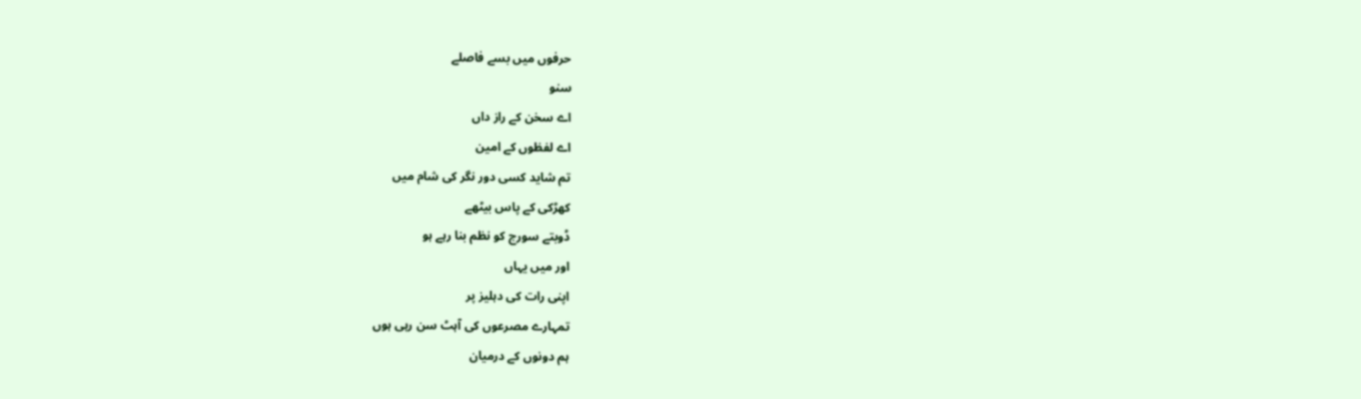حرفوں میں بسے فاصلے
سنو
اے سخن کے راز داں
اے لفظوں کے امین
تم شاید کسی دور نگر کی شام میں
کھڑکی کے پاس بیٹھے
ڈوبتے سورج کو نظم بنا رہے ہو
اور میں یہاں
اپنی رات کی دہلیز پر
تمہارے مصرعوں کی آہٹ سن رہی ہوں
ہم دونوں کے درمیان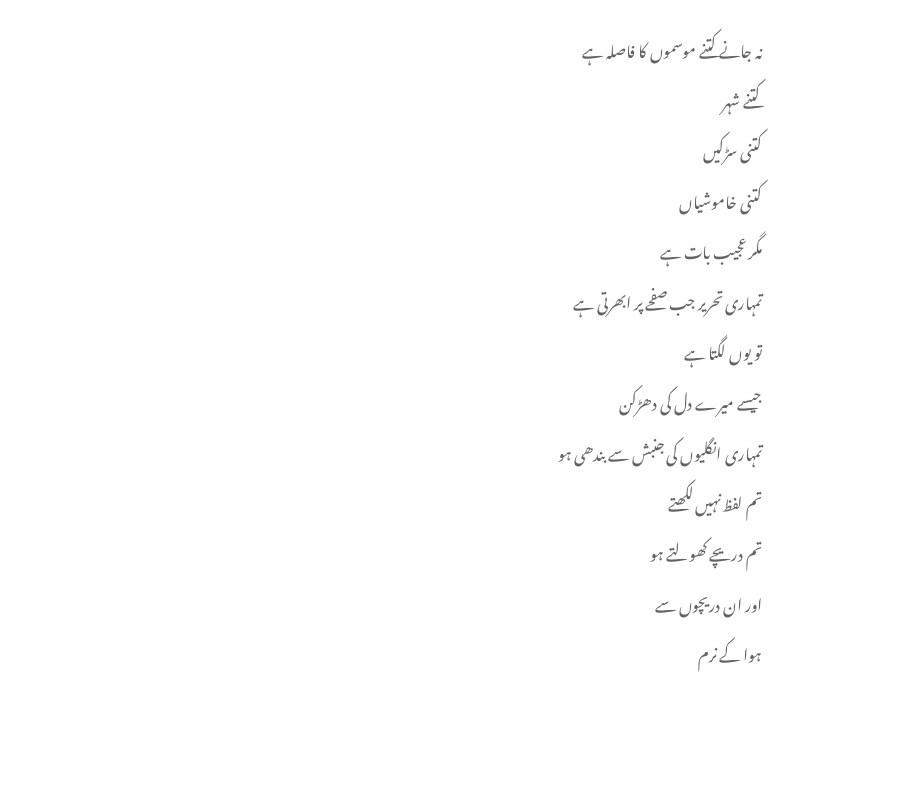نہ جانے کتنے موسموں کا فاصلہ ہے
کتنے شہر
کتنی سڑکیں
کتنی خاموشیاں
مگر عجیب بات ہے
تمہاری تحریر جب صفحے پر ابھرتی ہے
تو یوں لگتا ہے
جیسے میرے دل کی دھڑکن
تمہاری انگلیوں کی جنبش سے بندھی ہو
تم لفظ نہیں لکھتے
تم دریچے کھولتے ہو
اور ان دریچوں سے
ہوا کے نرم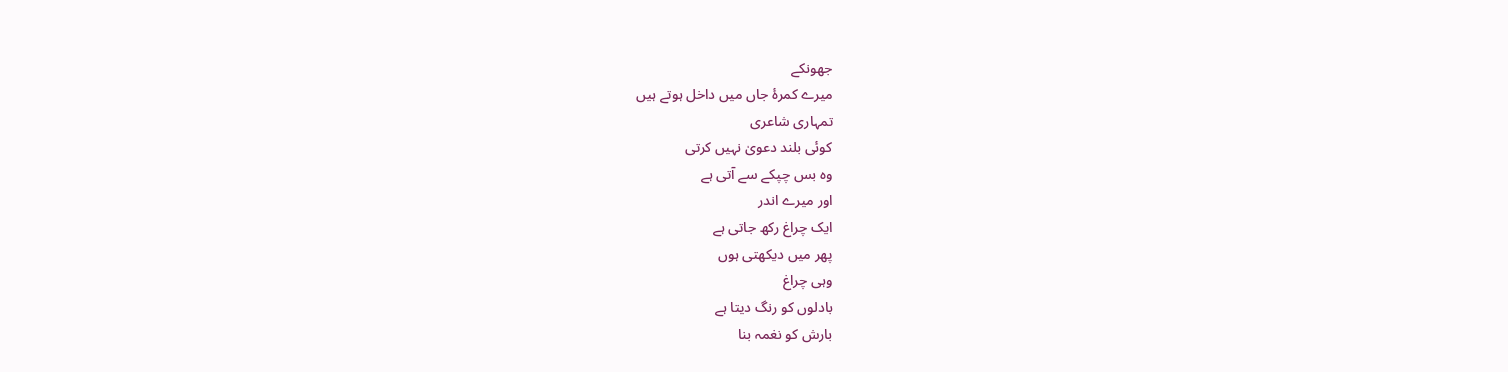جھونکے
میرے کمرۂ جاں میں داخل ہوتے ہیں
تمہاری شاعری
کوئی بلند دعویٰ نہیں کرتی
وہ بس چپکے سے آتی ہے
اور میرے اندر
ایک چراغ رکھ جاتی ہے
پھر میں دیکھتی ہوں
وہی چراغ
بادلوں کو رنگ دیتا ہے
بارش کو نغمہ بنا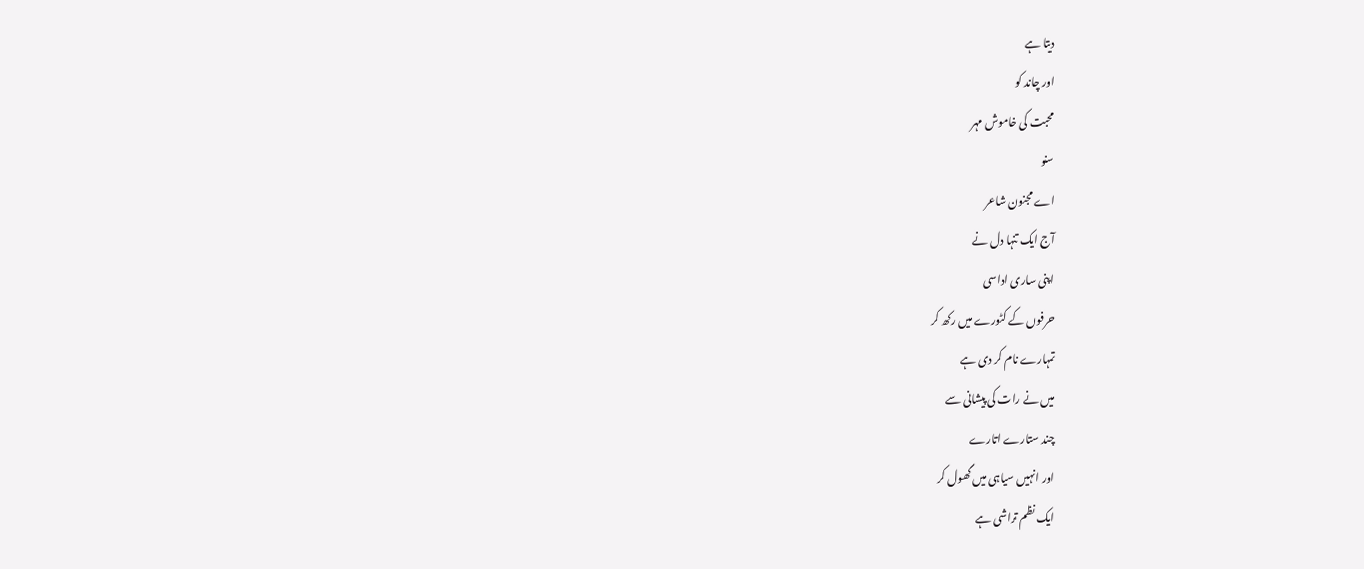دیتا ہے
اور چاند کو
محبت کی خاموش مہر
سنو
اے مجنون شاعر
آج ایک تنہا دل نے
اپنی ساری اداسی
حرفوں کے کٹورے میں رکھ کر
تمہارے نام کر دی ہے
میں نے رات کی پیشانی سے
چند ستارے اتارے
اور انہیں سیاہی میں گھول کر
ایک نظم تراشی ہے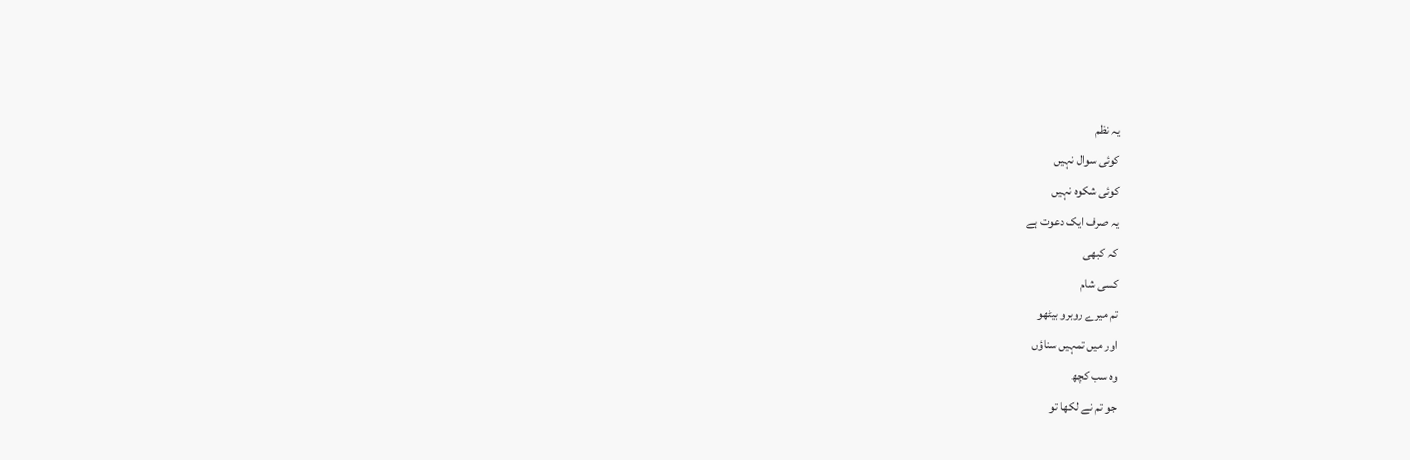یہ نظم
کوئی سوال نہیں
کوئی شکوہ نہیں
یہ صرف ایک دعوت ہے
کہ کبھی
کسی شام
تم میرے روبرو بیٹھو
اور میں تمہیں سناؤں
وہ سب کچھ
جو تم نے لکھا تو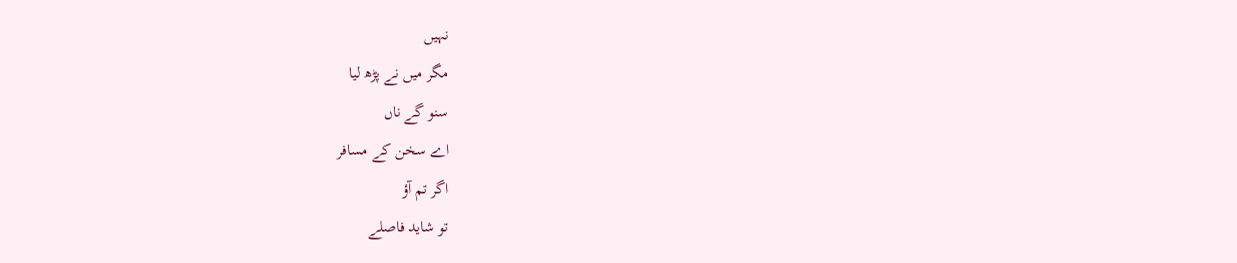نہیں
مگر میں نے پڑھ لیا
سنو گے ناں
اے سخن کے مسافر
اگر تم آؤ
تو شاید فاصلے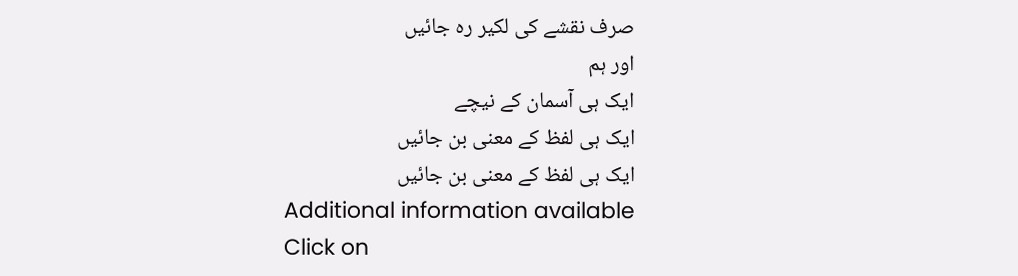صرف نقشے کی لکیر رہ جائیں
اور ہم
ایک ہی آسمان کے نیچے
ایک ہی لفظ کے معنی بن جائیں
ایک ہی لفظ کے معنی بن جائیں
Additional information available
Click on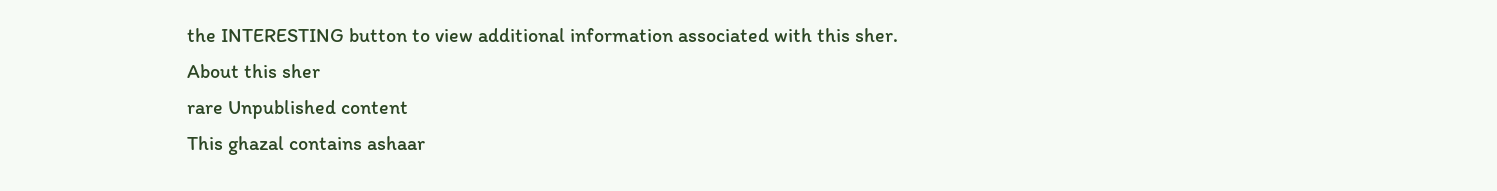the INTERESTING button to view additional information associated with this sher.
About this sher
rare Unpublished content
This ghazal contains ashaar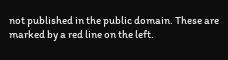not published in the public domain. These are marked by a red line on the left.